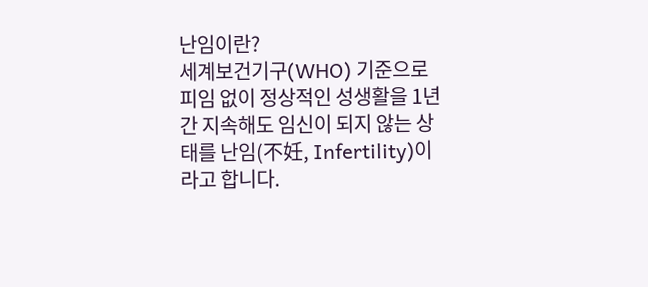난임이란?
세계보건기구(WHO) 기준으로 피임 없이 정상적인 성생활을 1년간 지속해도 임신이 되지 않는 상태를 난임(不妊, Infertility)이라고 합니다.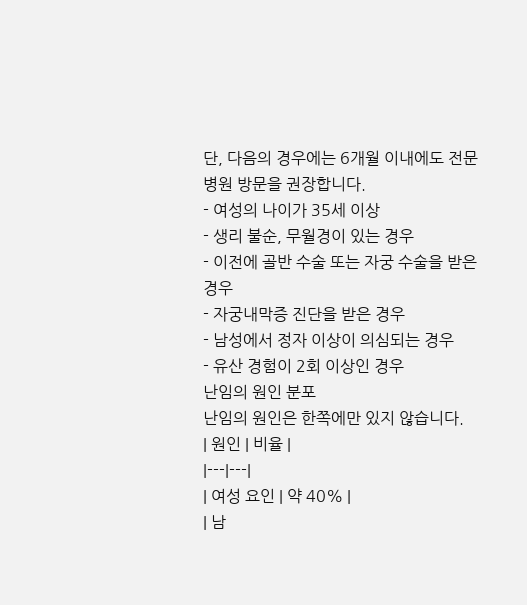단, 다음의 경우에는 6개월 이내에도 전문 병원 방문을 권장합니다.
- 여성의 나이가 35세 이상
- 생리 불순, 무월경이 있는 경우
- 이전에 골반 수술 또는 자궁 수술을 받은 경우
- 자궁내막증 진단을 받은 경우
- 남성에서 정자 이상이 의심되는 경우
- 유산 경험이 2회 이상인 경우
난임의 원인 분포
난임의 원인은 한쪽에만 있지 않습니다.
| 원인 | 비율 |
|---|---|
| 여성 요인 | 약 40% |
| 남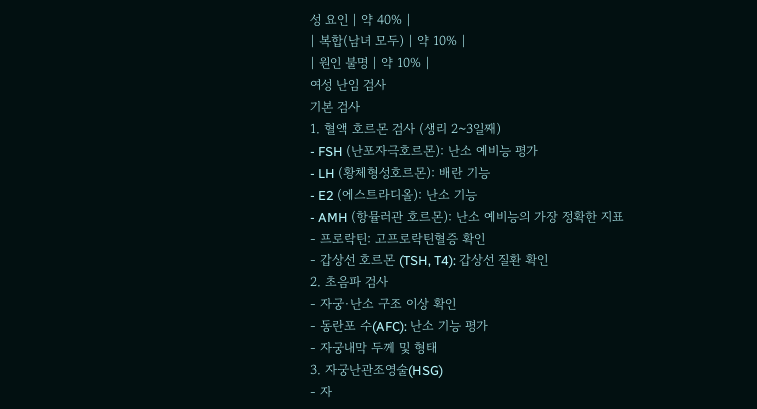성 요인 | 약 40% |
| 복합(남녀 모두) | 약 10% |
| 원인 불명 | 약 10% |
여성 난임 검사
기본 검사
1. 혈액 호르몬 검사 (생리 2~3일째)
- FSH (난포자극호르몬): 난소 예비능 평가
- LH (황체형성호르몬): 배란 기능
- E2 (에스트라디올): 난소 기능
- AMH (항뮬러관 호르몬): 난소 예비능의 가장 정확한 지표
- 프로락틴: 고프로락틴혈증 확인
- 갑상선 호르몬 (TSH, T4): 갑상선 질환 확인
2. 초음파 검사
- 자궁·난소 구조 이상 확인
- 동란포 수(AFC): 난소 기능 평가
- 자궁내막 두께 및 형태
3. 자궁난관조영술(HSG)
- 자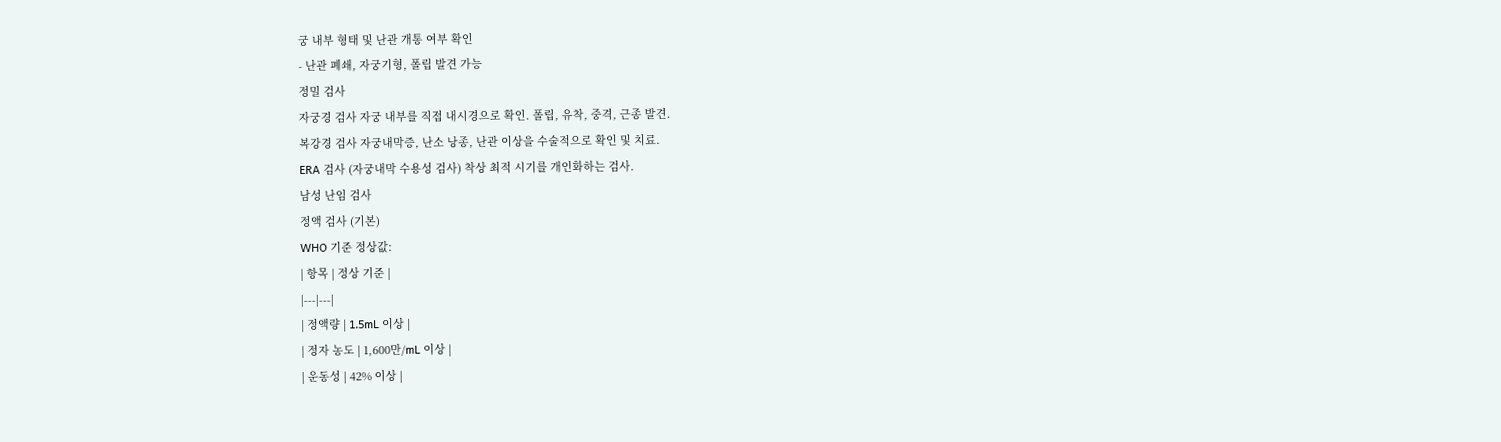궁 내부 형태 및 난관 개통 여부 확인
- 난관 폐쇄, 자궁기형, 폴립 발견 가능
정밀 검사
자궁경 검사 자궁 내부를 직접 내시경으로 확인. 폴립, 유착, 중격, 근종 발견.
복강경 검사 자궁내막증, 난소 낭종, 난관 이상을 수술적으로 확인 및 치료.
ERA 검사 (자궁내막 수용성 검사) 착상 최적 시기를 개인화하는 검사.
남성 난임 검사
정액 검사 (기본)
WHO 기준 정상값:
| 항목 | 정상 기준 |
|---|---|
| 정액량 | 1.5mL 이상 |
| 정자 농도 | 1,600만/mL 이상 |
| 운동성 | 42% 이상 |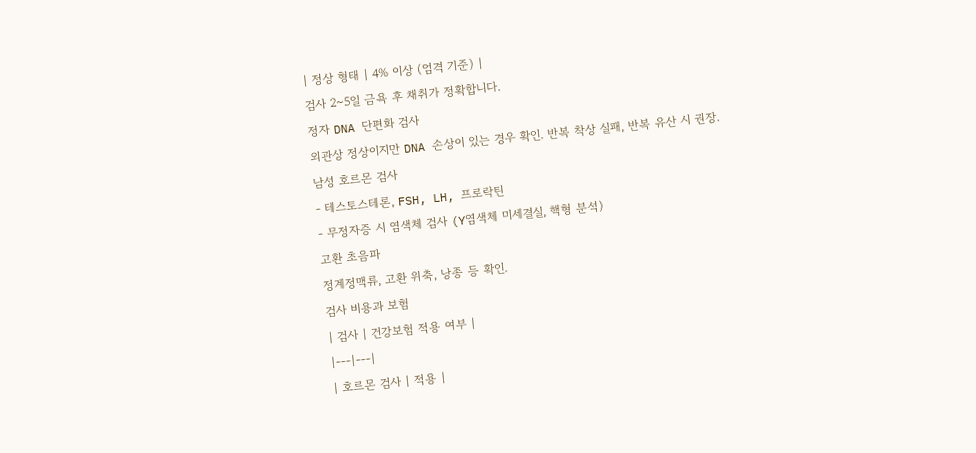| 정상 형태 | 4% 이상 (엄격 기준) |
검사 2~5일 금욕 후 채취가 정확합니다.
정자 DNA 단편화 검사
외관상 정상이지만 DNA 손상이 있는 경우 확인. 반복 착상 실패, 반복 유산 시 권장.
남성 호르몬 검사
- 테스토스테론, FSH, LH, 프로락틴
- 무정자증 시 염색체 검사 (Y염색체 미세결실, 핵형 분석)
고환 초음파
정계정맥류, 고환 위축, 낭종 등 확인.
검사 비용과 보험
| 검사 | 건강보험 적용 여부 |
|---|---|
| 호르몬 검사 | 적용 |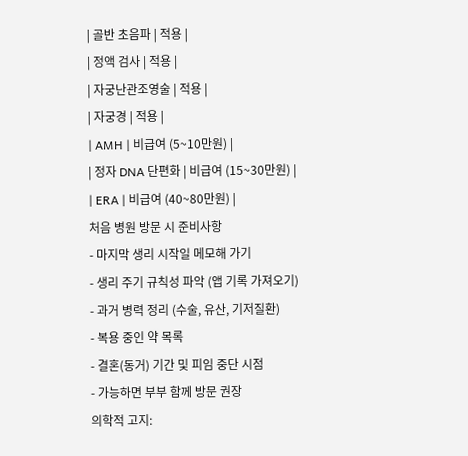| 골반 초음파 | 적용 |
| 정액 검사 | 적용 |
| 자궁난관조영술 | 적용 |
| 자궁경 | 적용 |
| AMH | 비급여 (5~10만원) |
| 정자 DNA 단편화 | 비급여 (15~30만원) |
| ERA | 비급여 (40~80만원) |
처음 병원 방문 시 준비사항
- 마지막 생리 시작일 메모해 가기
- 생리 주기 규칙성 파악 (앱 기록 가져오기)
- 과거 병력 정리 (수술, 유산, 기저질환)
- 복용 중인 약 목록
- 결혼(동거) 기간 및 피임 중단 시점
- 가능하면 부부 함께 방문 권장
의학적 고지: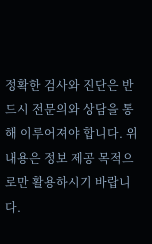정확한 검사와 진단은 반드시 전문의와 상담을 통해 이루어져야 합니다. 위 내용은 정보 제공 목적으로만 활용하시기 바랍니다.